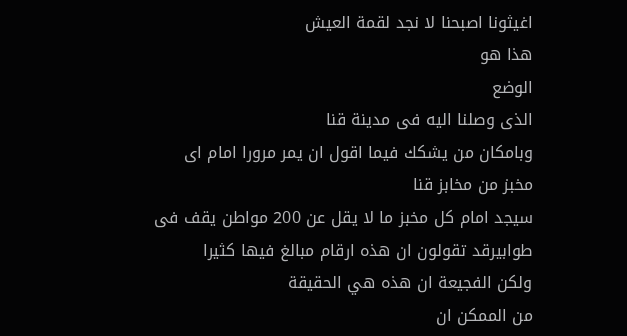اغيثونا اصبحنا لا نجد لقمة العيش
هذا هو
الوضع
الذى وصلنا اليه فى مدينة قنا
وبامكان من يشكك فيما اقول ان يمر مرورا امام اى
مخبز من مخابز قنا
سيجد امام كل مخبز ما لا يقل عن 200 مواطن يقف فى
طوابيرقد تقولون ان هذه ارقام مبالغ فيها كثيرا
ولكن الفجيعة ان هذه هي الحقيقة
من الممكن ان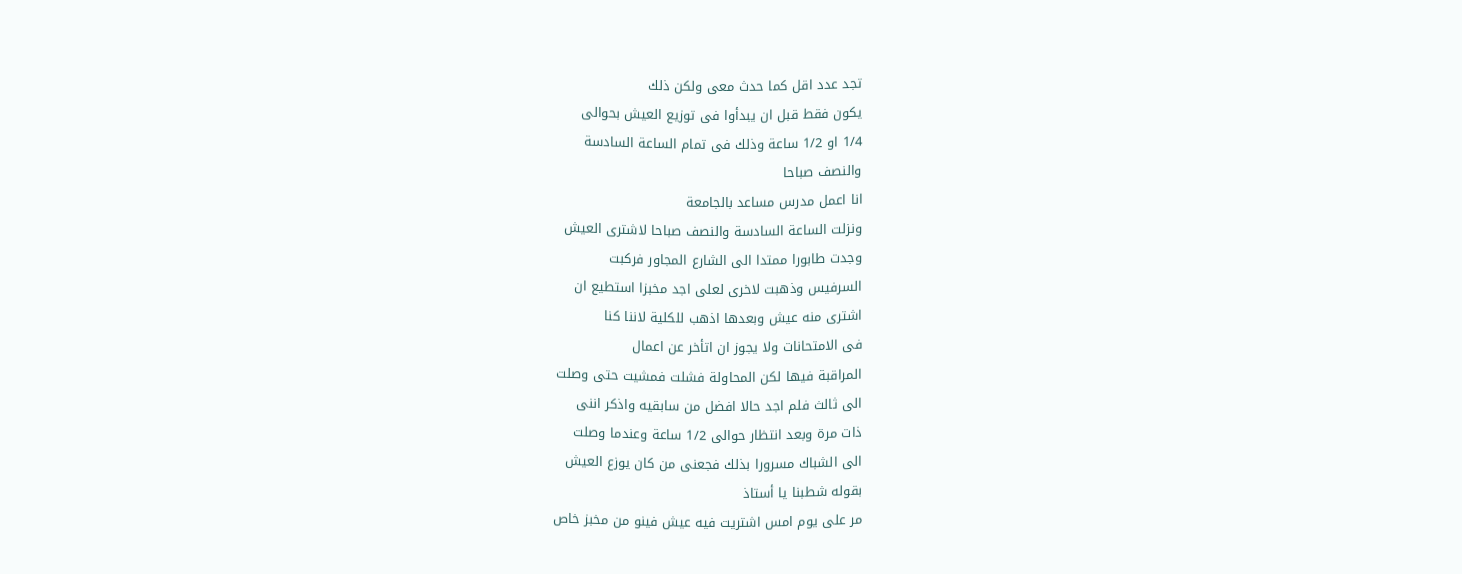تجد عدد اقل كما حدث معى ولكن ذلك
يكون فقط قبل ان يبدأوا فى توزيع العيش بحوالى
1/4 او 1/2 ساعة وذلك فى تمام الساعة السادسة
والنصف صباحا
انا اعمل مدرس مساعد بالجامعة
ونزلت الساعة السادسة والنصف صباحا لاشترى العيش
وجدت طابورا ممتدا الى الشارع المجاور فركبت
السرفيس وذهبت لاخرى لعلى اجد مخبزا استطيع ان
اشترى منه عيش وبعدها اذهب للكلية لاننا كنا
فى الامتحانات ولا يجوز ان اتأخر عن اعمال
المراقبة فيها لكن المحاولة فشلت فمشيت حتى وصلت
الى ثالث فلم اجد حالا افضل من سابقيه واذكر اننى
ذات مرة وبعد انتظار حوالى 1/2 ساعة وعندما وصلت
الى الشباك مسرورا بذلك فجعنى من كان يوزع العيش
بقوله شطبنا يا أستاذ
مر على يوم امس اشتريت فيه عيش فينو من مخبز خاص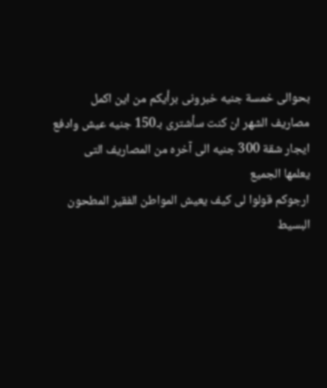بحوالى خمسة جنيه خبرونى برأيكم من اين اكمل
مصاريف الشهر ان كنت سأشترى بـ150 جنيه عيش وادفع
ايجار شقة 300 جنيه الى آخره من المصاريف التى
يعلمها الجميع
ارجوكم قولوا لى كيف يعيش المواطن الفقير المطحون
البسيط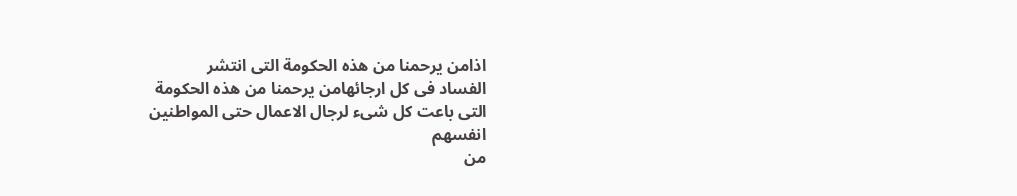اذامن يرحمنا من هذه الحكومة التى انتشر
الفساد فى كل ارجائهامن يرحمنا من هذه الحكومة
التى باعت كل شىء لرجال الاعمال حتى المواطنين
انفسهم
من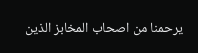يرحمنا من اصحاب المخابز الذين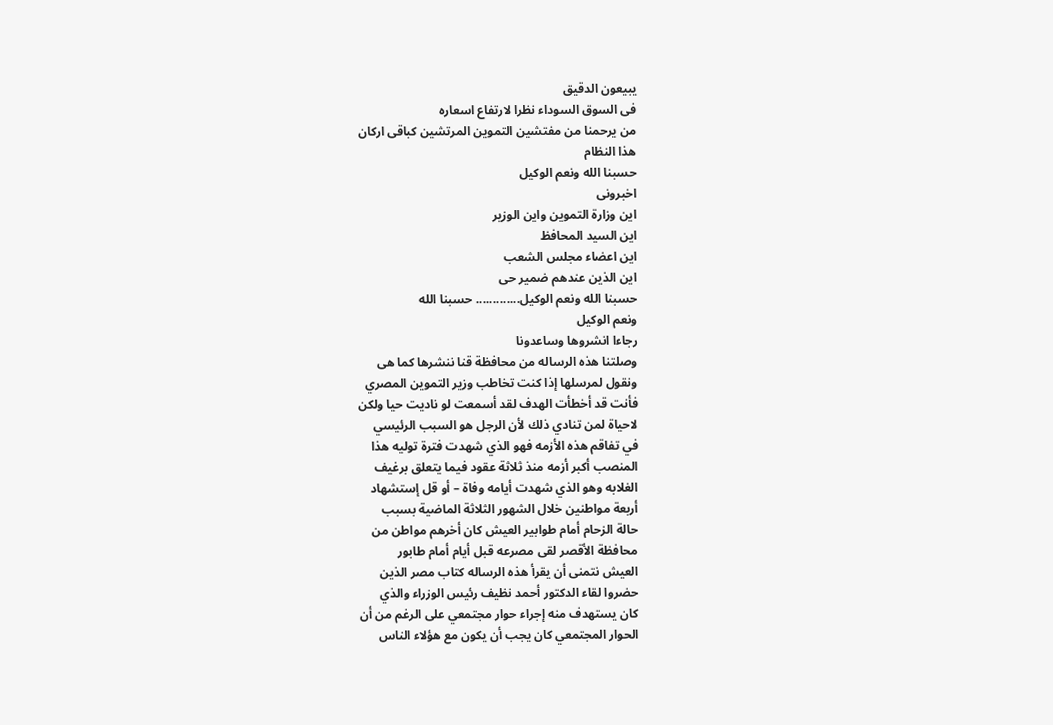يبيعون الدقيق
فى السوق السوداء نظرا لارتفاع اسعاره
من يرحمنا من مفتشين التموين المرتشين كباقى اركان
هذا النظام
حسبنا الله ونعم الوكيل
اخبرونى
اين وزارة التموين واين الوزير
اين السيد المحافظ
اين اعضاء مجلس الشعب
اين الذين عندهم ضمير حى
حسبنا الله ونعم الوكيل............. حسبنا الله
ونعم الوكيل
رجاءا انشروها وساعدونا
وصلتنا هذه الرساله من محافظة قنا ننشرها كما هى
ونقول لمرسلها إذا كنت تخاطب وزير التموين المصري
فأنت قد أخطأت الهدف لقد أسمعت لو ناديت حيا ولكن
لاحياة لمن تنادي ذلك لأن الرجل هو السبب الرئيسي
في تفاقم هذه الأزمه فهو الذي شهدت فترة توليه هذا
المنصب أكبر أزمه منذ ثلاثة عقود فيما يتعلق برغيف
الغلابه وهو الذي شهدت أيامه وفاة – أو قل إستشهاد
أربعة مواطنين خلال الشهور الثلاثة الماضية بسبب
حالة الزحام أمام طوابير العيش كان أخرهم مواطن من
محافظة الأقصر لقى مصرعه قبل أيام أمام طابور
العيش نتمنى أن يقرأ هذه الرساله كتاب مصر الذين
حضروا لقاء الدكتور أحمد نظيف رئيس الوزراء والذي
كان يستهدف منه إجراء حوار مجتمعي على الرغم من أن
الحوار المجتمعي كان يجب أن يكون مع هؤلاء الناس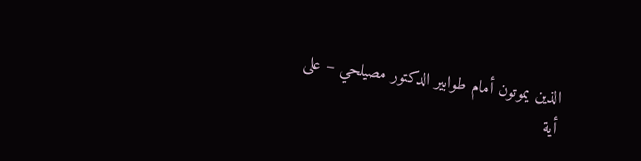الذين يموتون أمام طوابير الدكتور مصيلحي – على
أية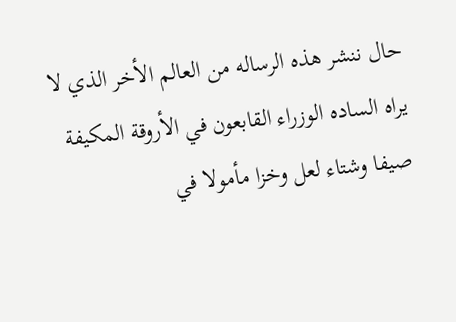حال ننشر هذه الرساله من العالم الأخر الذي لا
يراه الساده الوزراء القابعون في الأروقة المكيفة
صيفا وشتاء لعل وخزا مأمولا في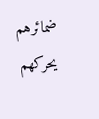ضمائرهم يحركهم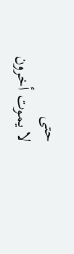حتى
لا يموت أخرون